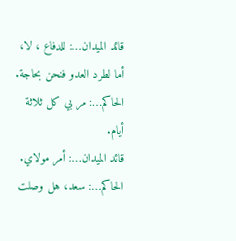قائد الميدان…: للدفاع ، لا، أما لطرد العدو فنحن بحاجة.
الحاكم…: مر بي كل ثلاثة أيام.
قائد الميدان…: أمر مولاي.
الحاكم…: سعد، هل وصلت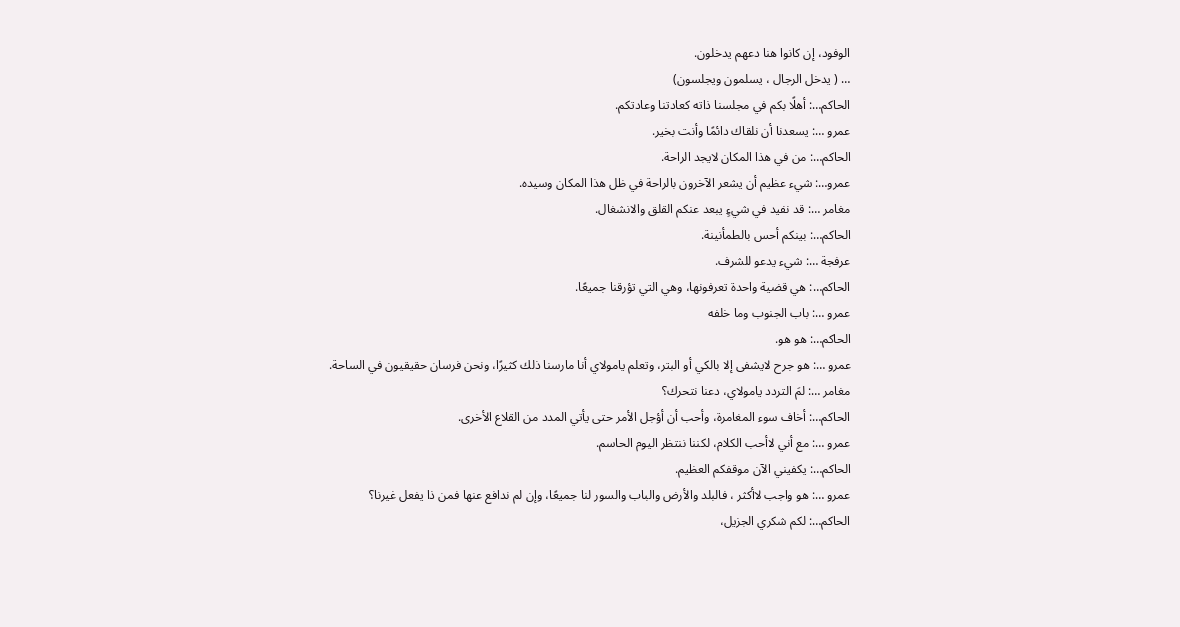الوفود، إن كانوا هنا دعهم يدخلون.
… ( يدخل الرجال ، يسلمون ويجلسون)
الحاكم…: أهلًا بكم في مجلسنا ذاته كعادتنا وعادتكم.
عمرو …: يسعدنا أن نلقاك دائمًا وأنت بخير.
الحاكم…: من في هذا المكان لايجد الراحة.
عمرو…: شيء عظيم أن يشعر الآخرون بالراحة في ظل هذا المكان وسيده.
مغامر …: قد نفيد في شيءٍ يبعد عنكم القلق والانشغال.
الحاكم…: بينكم أحس بالطمأنينة.
عرفجة …: شيء يدعو للشرف.
الحاكم…: هي قضية واحدة تعرفونها، وهي التي تؤرقنا جميعًا.
عمرو …: باب الجنوب وما خلفه
الحاكم…: هو هو.
عمرو …: هو جرح لايشفى إلا بالكي أو البتر، وتعلم يامولاي أنا مارسنا ذلك كثيرًا، ونحن فرسان حقيقيون في الساحة.
مغامر …: لمَ التردد يامولاي، دعنا نتحرك؟
الحاكم…: أخاف سوء المغامرة، وأحب أن أؤجل الأمر حتى يأتي المدد من القلاع الأخرى.
عمرو …: مع أني لاأحب الكلام، لكننا ننتظر اليوم الحاسم.
الحاكم…: يكفيني الآن موقفكم العظيم.
عمرو …: هو واجب لاأكثر ، فالبلد والأرض والباب والسور لنا جميعًا، وإن لم ندافع عنها فمن ذا يفعل غيرنا؟
الحاكم…: لكم شكري الجزيل،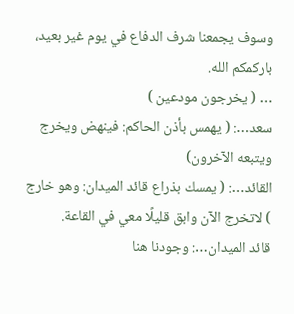وسوف يجمعنا شرف الدفاع في يوم غير بعيد، باركمكم الله.
… ( يخرجون مودعين )
سعد…: ( يهمس بأذن الحاكم: فينهض ويخرج ويتبعه الآخرون)
القائد…: ( يمسك بذراع قائد الميدان: وهو خارج ) لاتخرج الآن وابق قليلًا معي في القاعة.
قائد الميدان…: وجودنا هنا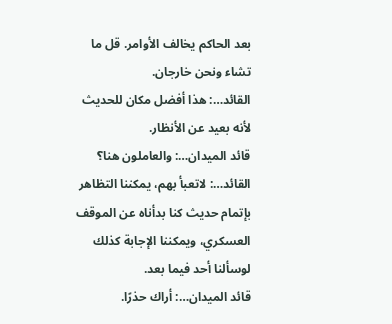بعد الحاكم يخالف الأوامر. قل ما تشاء ونحن خارجان.
القائد…: هذا أفضل مكان للحديث لأنه بعيد عن الأنظار.
قائد الميدان…: والعاملون هنا؟
القائد…: لاتعبأ بهم، يمكننا التظاهر بإتمام حديث كنا بدأناه عن الموقف العسكري، ويمكننا الإجابة كذلك لوسألنا أحد فيما بعد.
قائد الميدان…: أراك حذرًا.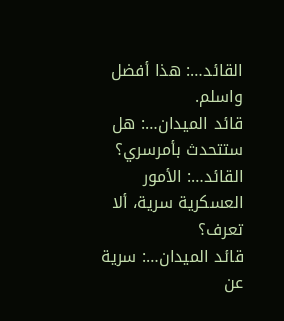القائد…: هذا أفضل واسلم.
قائد الميدان…: هل ستتحدث بأمرسري؟
القائد…: الأمور العسكرية سرية، ألا تعرف؟
قائد الميدان…: سرية عن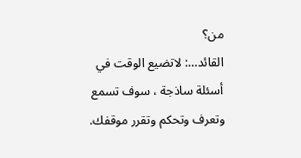من؟
القائد…: لاتضيع الوقت في أسئلة ساذجة ، سوف تسمع وتعرف وتحكم وتقرر موقفك.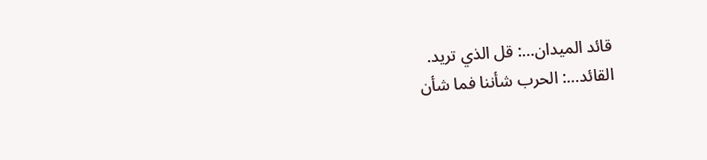قائد الميدان…: قل الذي تريد.
القائد…: الحرب شأننا فما شأن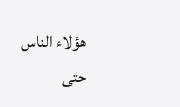هؤلاء الناس حتى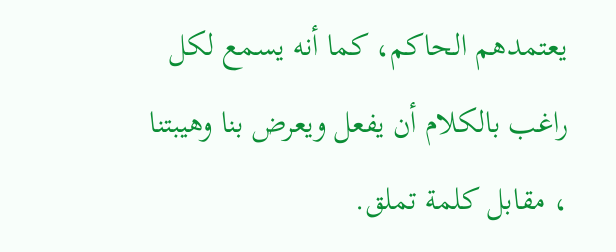يعتمدهم الحاكم، كما أنه يسمع لكل راغب بالكلام أن يفعل ويعرض بنا وهيبتنا ، مقابل كلمة تملق.